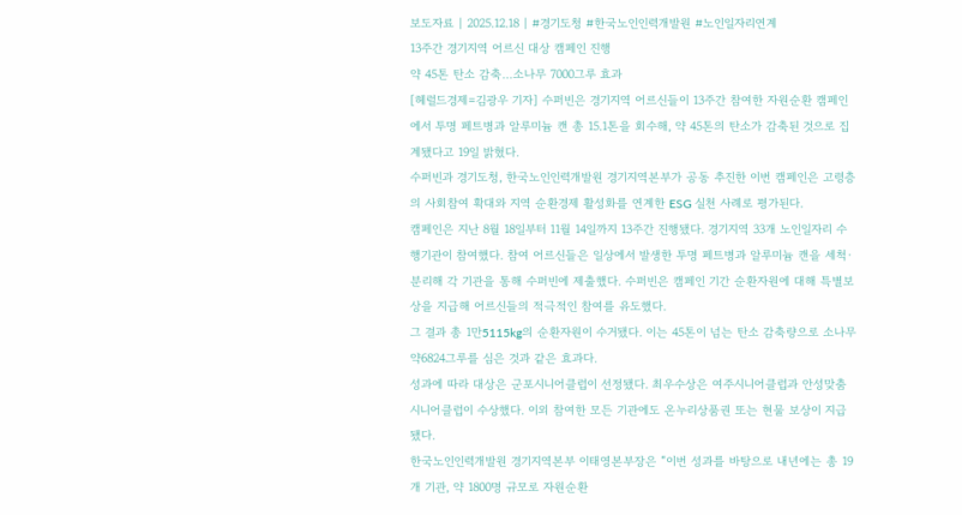보도자료 | 2025.12.18 | #경기도청 #한국노인인력개발원 #노인일자리연계
13주간 경기지역 어르신 대상 캠페인 진행
약 45톤 탄소 감축…소나무 7000그루 효과
[헤럴드경제=김광우 기자] 수퍼빈은 경기지역 어르신들이 13주간 참여한 자원순환 캠페인에서 투명 페트병과 알루미늄 캔 총 15.1톤을 회수해, 약 45톤의 탄소가 감축된 것으로 집계됐다고 19일 밝혔다.
수퍼빈과 경기도청, 한국노인인력개발원 경기지역본부가 공동 추진한 이번 캠페인은 고령층의 사회참여 확대와 지역 순환경제 활성화를 연계한 ESG 실천 사례로 평가된다.
캠페인은 지난 8월 18일부터 11월 14일까지 13주간 진행됐다. 경기지역 33개 노인일자리 수행기관이 참여했다. 참여 어르신들은 일상에서 발생한 투명 페트병과 알루미늄 캔을 세척·분리해 각 기관을 통해 수퍼빈에 제출했다. 수퍼빈은 캠페인 기간 순환자원에 대해 특별보상을 지급해 어르신들의 적극적인 참여를 유도했다.
그 결과 총 1만5115kg의 순환자원이 수거됐다. 이는 45톤이 넘는 탄소 감축량으로 소나무 약6824그루를 심은 것과 같은 효과다.
성과에 따라 대상은 군포시니어클럽이 선정됐다. 최우수상은 여주시니어클럽과 안성맞춤시니어클럽이 수상했다. 이외 참여한 모든 기관에도 온누리상품권 또는 현물 보상이 지급됐다.
한국노인인력개발원 경기지역본부 이태영본부장은 “이번 성과를 바탕으로 내년에는 총 19개 기관, 약 1800명 규모로 자원순환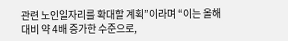관련 노인일자리를 확대할 계획”이라며 “이는 올해 대비 약 4배 증가한 수준으로,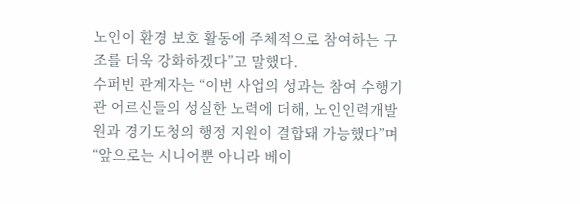노인이 환경 보호 활동에 주체적으로 참여하는 구조를 더욱 강화하겠다”고 말했다.
수퍼빈 관계자는 “이번 사업의 성과는 참여 수행기관 어르신들의 성실한 노력에 더해, 노인인력개발원과 경기도청의 행정 지원이 결합돼 가능했다”며 “앞으로는 시니어뿐 아니라 베이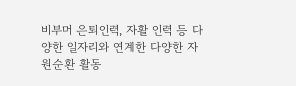비부머 은퇴인력, 자활 인력 등 다양한 일자리와 연계한 다양한 자원순환 활동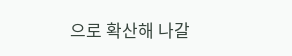으로 확산해 나갈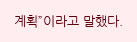계획”이라고 말했다.